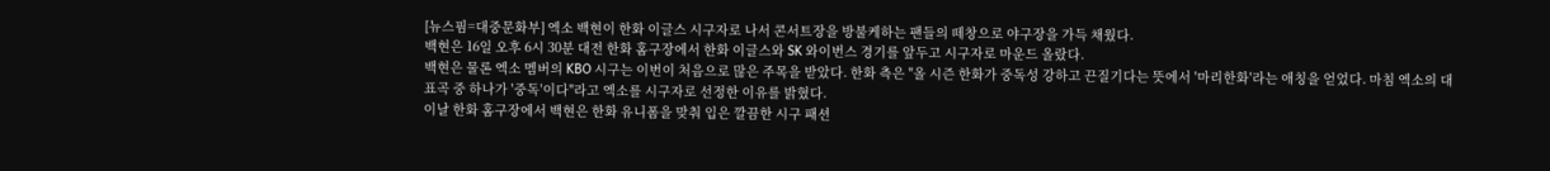[뉴스핌=대중문화부] 엑소 백현이 한화 이글스 시구자로 나서 콘서트장을 방불케하는 팬들의 떼창으로 야구장을 가득 채웠다.
백현은 16일 오후 6시 30분 대전 한화 홈구장에서 한화 이글스와 SK 와이번스 경기를 앞두고 시구자로 마운드 올랐다.
백현은 물론 엑소 멤버의 KBO 시구는 이번이 처음으로 많은 주목을 받았다. 한화 측은 "올 시즌 한화가 중독성 강하고 끈질기다는 뜻에서 '마리한화'라는 애칭을 얻었다. 마침 엑소의 대표곡 중 하나가 '중독'이다"라고 엑소를 시구자로 선정한 이유를 밝혔다.
이날 한화 홈구장에서 백현은 한화 유니폼을 맞춰 입은 깔끔한 시구 패션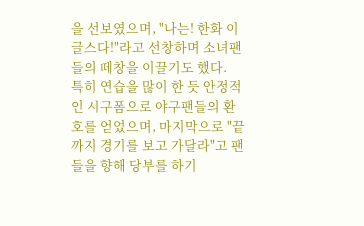을 선보였으며, "나는! 한화 이글스다!"라고 선창하며 소녀팬들의 떼창을 이끌기도 했다.
특히 연습을 많이 한 듯 안정적인 시구폼으로 야구팬들의 환호를 얻었으며, 마지막으로 "끝까지 경기를 보고 가달라"고 팬들을 향해 당부를 하기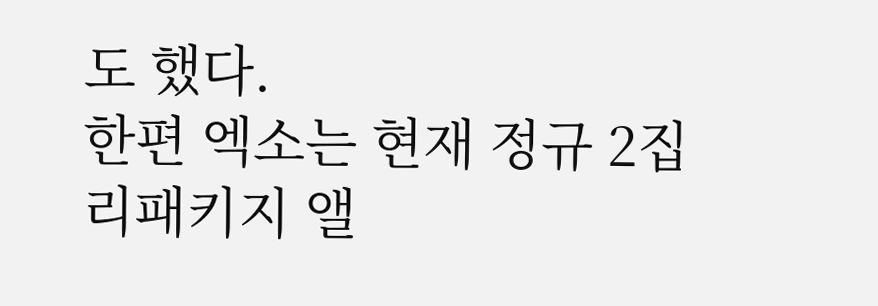도 했다.
한편 엑소는 현재 정규 2집 리패키지 앨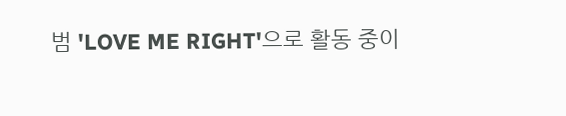범 'LOVE ME RIGHT'으로 활동 중이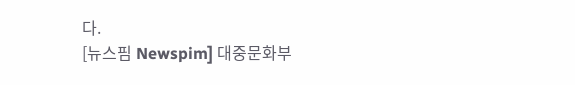다.
[뉴스핌 Newspim] 대중문화부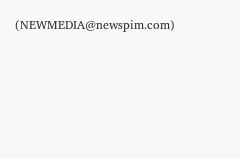(NEWMEDIA@newspim.com)